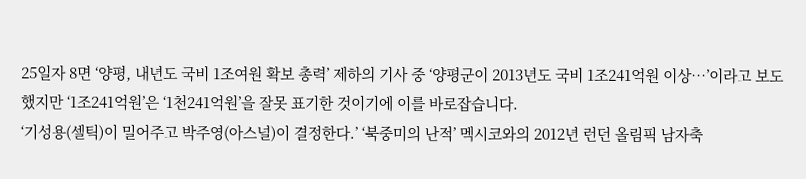25일자 8면 ‘양평, 내년도 국비 1조여원 확보 총력’ 제하의 기사 중 ‘양평군이 2013년도 국비 1조241억원 이상…’이라고 보도했지만 ‘1조241억원’은 ‘1천241억원’을 잘못 표기한 것이기에 이를 바로잡습니다.
‘기성용(셀틱)이 밀어주고 박주영(아스널)이 결정한다.’ ‘북중미의 난적’ 멕시코와의 2012년 런던 올림픽 남자축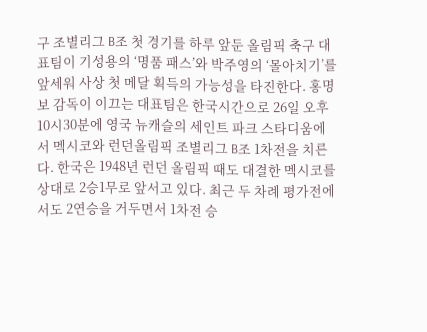구 조별리그 B조 첫 경기를 하루 앞둔 올림픽 축구 대표팀이 기성용의 ‘명품 패스’와 박주영의 ‘몰아치기’를 앞세워 사상 첫 메달 획득의 가능성을 타진한다. 홍명보 감독이 이끄는 대표팀은 한국시간으로 26일 오후 10시30분에 영국 뉴캐슬의 세인트 파크 스타디움에서 멕시코와 런던올림픽 조별리그 B조 1차전을 치른다. 한국은 1948년 런던 올림픽 때도 대결한 멕시코를 상대로 2승1무로 앞서고 있다. 최근 두 차례 평가전에서도 2연승을 거두면서 1차전 승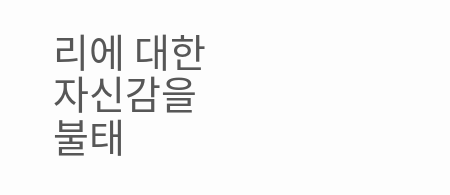리에 대한 자신감을 불태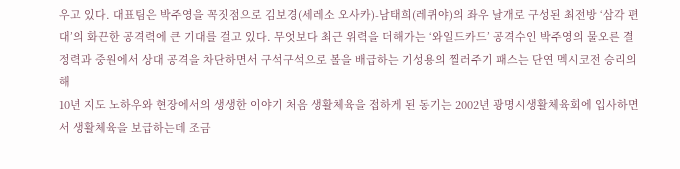우고 있다. 대표팀은 박주영을 꼭짓점으로 김보경(세레소 오사카)-남태희(레퀴야)의 좌우 날개로 구성된 최전방 ‘삼각 편대’의 화끈한 공격력에 큰 기대를 걸고 있다. 무엇보다 최근 위력을 더해가는 ‘와일드카드’ 공격수인 박주영의 물오른 결정력과 중원에서 상대 공격을 차단하면서 구석구석으로 볼을 배급하는 기성용의 찔러주기 패스는 단연 멕시코전 승리의 해
10년 지도 노하우와 현장에서의 생생한 이야기 처음 생활체육을 접하게 된 동기는 2002년 광명시생활체육회에 입사하면서 생활체육을 보급하는데 조금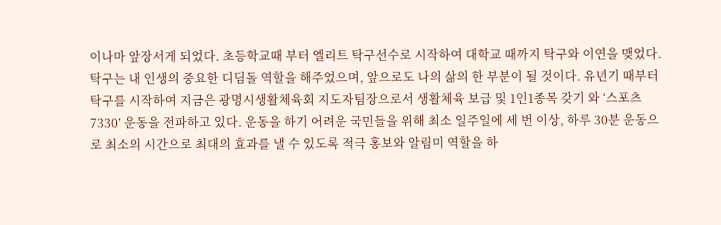이나마 앞장서게 되었다. 초등학교때 부터 엘리트 탁구선수로 시작하여 대학교 때까지 탁구와 이연을 맺었다. 탁구는 내 인생의 중요한 디딤돌 역할을 해주었으며, 앞으로도 나의 삶의 한 부분이 될 것이다. 유년기 때부터 탁구를 시작하여 지금은 광명시생활체육회 지도자팀장으로서 생활체육 보급 및 1인1종목 갖기 와 ‘스포츠7330’ 운동을 전파하고 있다. 운동을 하기 어려운 국민들을 위해 최소 일주일에 세 번 이상, 하루 30분 운동으로 최소의 시간으로 최대의 효과를 낼 수 있도록 적극 홍보와 알림미 역할을 하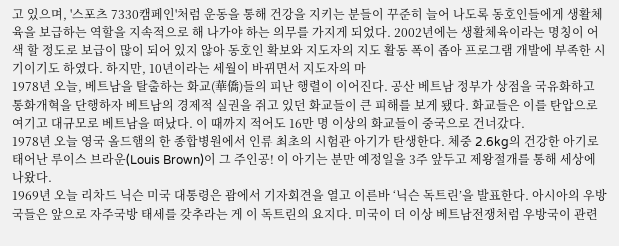고 있으며, '스포츠 7330캠페인'처럼 운동을 통해 건강을 지키는 분들이 꾸준히 늘어 나도록 동호인들에게 생활체육을 보급하는 역할을 지속적으로 해 나가야 하는 의무를 가지게 되었다. 2002년에는 생활체육이라는 명칭이 어색 할 정도로 보급이 많이 되어 있지 않아 동호인 확보와 지도자의 지도 활동 폭이 좁아 프로그램 개발에 부족한 시기이기도 하였다. 하지만, 10년이라는 세월이 바뀌면서 지도자의 마
1978년 오늘, 베트남을 탈출하는 화교(華僑)들의 피난 행렬이 이어진다. 공산 베트남 정부가 상점을 국유화하고 통화개혁을 단행하자 베트남의 경제적 실권을 쥐고 있던 화교들이 큰 피해를 보게 됐다. 화교들은 이를 탄압으로 여기고 대규모로 베트남을 떠났다. 이 때까지 적어도 16만 명 이상의 화교들이 중국으로 건너갔다.
1978년 오늘 영국 올드햄의 한 종합병원에서 인류 최초의 시험관 아기가 탄생한다. 체중 2.6kg의 건강한 아기로 태어난 루이스 브라운(Louis Brown)이 그 주인공! 이 아기는 분만 예정일을 3주 앞두고 제왕절개를 통해 세상에 나왔다.
1969년 오늘 리차드 닉슨 미국 대통령은 괌에서 기자회견을 열고 이른바 ‘닉슨 독트린’을 발표한다. 아시아의 우방국들은 앞으로 자주국방 태세를 갖추라는 게 이 독트린의 요지다. 미국이 더 이상 베트남전쟁처럼 우방국이 관련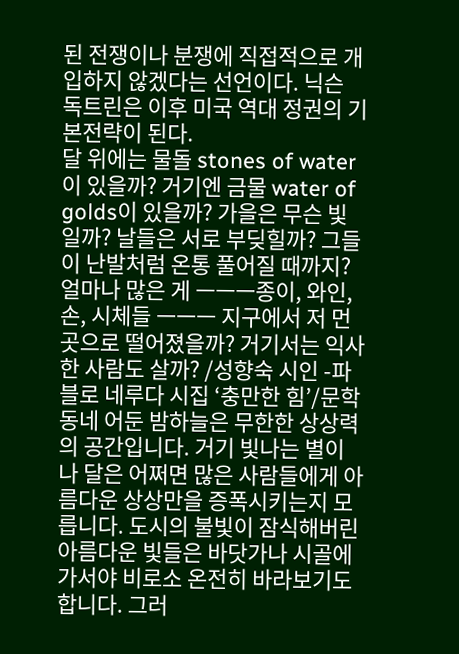된 전쟁이나 분쟁에 직접적으로 개입하지 않겠다는 선언이다. 닉슨 독트린은 이후 미국 역대 정권의 기본전략이 된다.
달 위에는 물돌 stones of water이 있을까? 거기엔 금물 water of golds이 있을까? 가을은 무슨 빛일까? 날들은 서로 부딪힐까? 그들이 난발처럼 온통 풀어질 때까지? 얼마나 많은 게 ㅡㅡㅡ종이, 와인, 손, 시체들 ㅡㅡㅡ 지구에서 저 먼 곳으로 떨어졌을까? 거기서는 익사한 사람도 살까? /성향숙 시인 -파블로 네루다 시집 ‘충만한 힘’/문학동네 어둔 밤하늘은 무한한 상상력의 공간입니다. 거기 빛나는 별이나 달은 어쩌면 많은 사람들에게 아름다운 상상만을 증폭시키는지 모릅니다. 도시의 불빛이 잠식해버린 아름다운 빛들은 바닷가나 시골에 가서야 비로소 온전히 바라보기도 합니다. 그러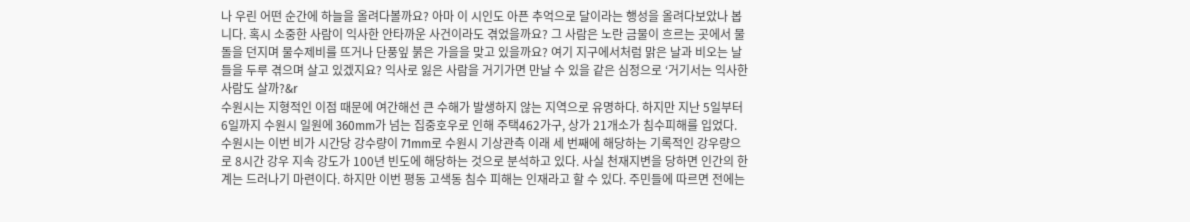나 우린 어떤 순간에 하늘을 올려다볼까요? 아마 이 시인도 아픈 추억으로 달이라는 행성을 올려다보았나 봅니다. 혹시 소중한 사람이 익사한 안타까운 사건이라도 겪었을까요? 그 사람은 노란 금물이 흐르는 곳에서 물돌을 던지며 물수제비를 뜨거나 단풍잎 붉은 가을을 맞고 있을까요? 여기 지구에서처럼 맑은 날과 비오는 날들을 두루 겪으며 살고 있겠지요? 익사로 잃은 사람을 거기가면 만날 수 있을 같은 심정으로 ‘거기서는 익사한 사람도 살까?&r
수원시는 지형적인 이점 때문에 여간해선 큰 수해가 발생하지 않는 지역으로 유명하다. 하지만 지난 5일부터 6일까지 수원시 일원에 360mm가 넘는 집중호우로 인해 주택462가구, 상가 21개소가 침수피해를 입었다. 수원시는 이번 비가 시간당 강수량이 71mm로 수원시 기상관측 이래 세 번째에 해당하는 기록적인 강우량으로 8시간 강우 지속 강도가 100년 빈도에 해당하는 것으로 분석하고 있다. 사실 천재지변을 당하면 인간의 한계는 드러나기 마련이다. 하지만 이번 평동 고색동 침수 피해는 인재라고 할 수 있다. 주민들에 따르면 전에는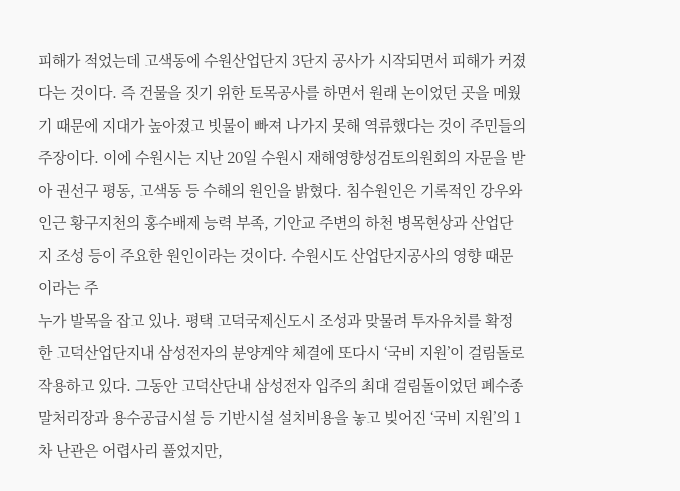피해가 적었는데 고색동에 수원산업단지 3단지 공사가 시작되면서 피해가 커졌다는 것이다. 즉 건물을 짓기 위한 토목공사를 하면서 원래 논이었던 곳을 메웠기 때문에 지대가 높아졌고 빗물이 빠져 나가지 못해 역류했다는 것이 주민들의 주장이다. 이에 수원시는 지난 20일 수원시 재해영향성검토의원회의 자문을 받아 권선구 평동, 고색동 등 수해의 원인을 밝혔다. 침수원인은 기록적인 강우와 인근 황구지천의 홍수배제 능력 부족, 기안교 주변의 하천 병목현상과 산업단지 조성 등이 주요한 원인이라는 것이다. 수원시도 산업단지공사의 영향 때문이라는 주
누가 발목을 잡고 있나. 평택 고덕국제신도시 조성과 맞물려 투자유치를 확정한 고덕산업단지내 삼성전자의 분양계약 체결에 또다시 ‘국비 지원’이 걸림돌로 작용하고 있다. 그동안 고덕산단내 삼성전자 입주의 최대 걸림돌이었던 폐수종말처리장과 용수공급시설 등 기반시설 설치비용을 놓고 빚어진 ‘국비 지원’의 1차 난관은 어렵사리 풀었지만,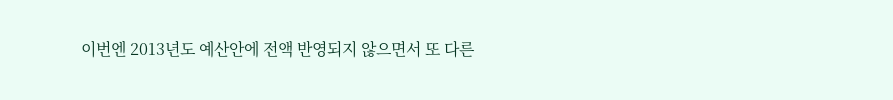이번엔 2013년도 예산안에 전액 반영되지 않으면서 또 다른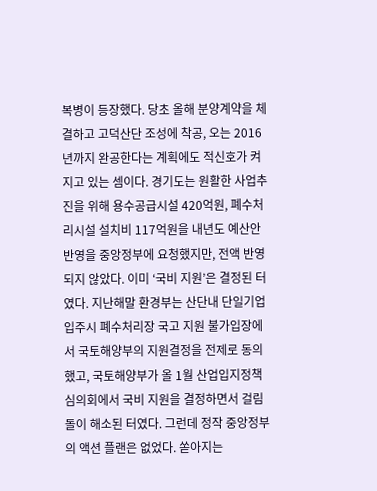복병이 등장했다. 당초 올해 분양계약을 체결하고 고덕산단 조성에 착공, 오는 2016년까지 완공한다는 계획에도 적신호가 켜지고 있는 셈이다. 경기도는 원활한 사업추진을 위해 용수공급시설 420억원, 폐수처리시설 설치비 117억원을 내년도 예산안 반영을 중앙정부에 요청했지만, 전액 반영되지 않았다. 이미 ‘국비 지원’은 결정된 터였다. 지난해말 환경부는 산단내 단일기업 입주시 폐수처리장 국고 지원 불가입장에서 국토해양부의 지원결정을 전제로 동의했고, 국토해양부가 올 1월 산업입지정책심의회에서 국비 지원을 결정하면서 걸림돌이 해소된 터였다. 그런데 정작 중앙정부의 액션 플랜은 없었다. 쏟아지는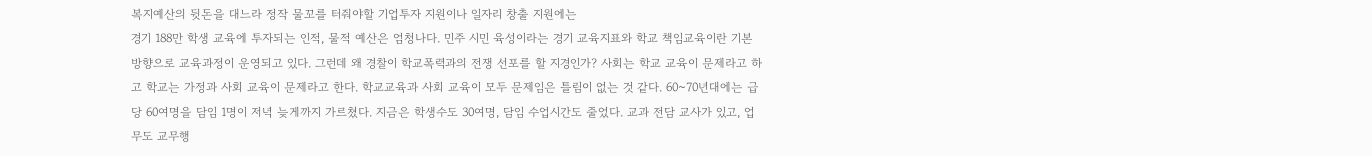복지예산의 뒷돈을 대느라 정작 물꼬를 터줘야할 기업투자 지원이나 일자리 창출 지원에는
경기 188만 학생 교육에 투자되는 인적, 물적 예산은 엄청나다. 민주 시민 육성이라는 경기 교육지표와 학교 책임교육이란 기본 방향으로 교육과정이 운영되고 있다. 그런데 왜 경찰이 학교폭력과의 전쟁 선포를 할 지경인가? 사회는 학교 교육이 문제라고 하고 학교는 가정과 사회 교육이 문제라고 한다. 학교교육과 사회 교육이 모두 문제임은 틀림이 없는 것 같다. 60~70년대에는 급당 60여명을 담임 1명이 저녁 늦게까지 가르쳤다. 지금은 학생수도 30여명, 담임 수업시간도 줄었다. 교과 전담 교사가 있고, 업무도 교무행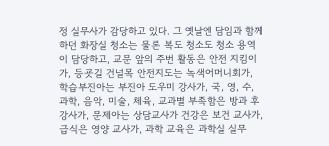정 실무사가 감당하고 있다. 그 옛날엔 담임과 함께 하던 화장실 청소는 물론 복도 청소도 청소 용역이 담당하고, 교문 앞의 주번 활동은 안전 지킴이가, 등굣길 건널목 안전지도는 녹색어머니회가, 학습부진아는 부진아 도우미 강사가, 국, 영, 수, 과학, 음악, 미술, 체육, 교과별 부족함은 방과 후 강사가, 문제아는 상담교사가 건강은 보건 교사가, 급식은 영양 교사가, 과학 교육은 과학실 실무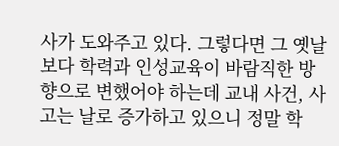사가 도와주고 있다. 그렇다면 그 옛날보다 학력과 인성교육이 바람직한 방향으로 변했어야 하는데 교내 사건, 사고는 날로 증가하고 있으니 정말 학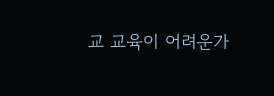교 교육이 어려운가